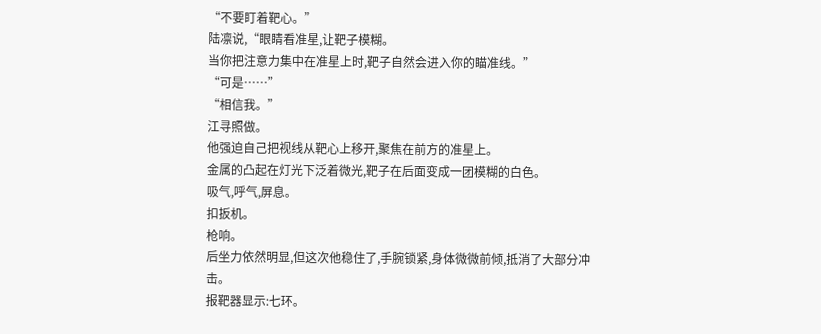“不要盯着靶心。”
陆凛说,“眼睛看准星,让靶子模糊。
当你把注意力集中在准星上时,靶子自然会进入你的瞄准线。”
“可是……”
“相信我。”
江寻照做。
他强迫自己把视线从靶心上移开,聚焦在前方的准星上。
金属的凸起在灯光下泛着微光,靶子在后面变成一团模糊的白色。
吸气,呼气,屏息。
扣扳机。
枪响。
后坐力依然明显,但这次他稳住了,手腕锁紧,身体微微前倾,抵消了大部分冲击。
报靶器显示:七环。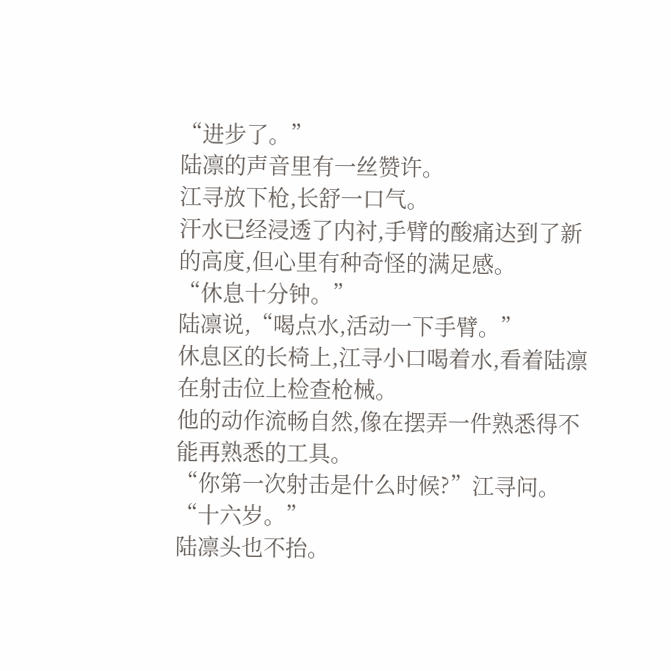“进步了。”
陆凛的声音里有一丝赞许。
江寻放下枪,长舒一口气。
汗水已经浸透了内衬,手臂的酸痛达到了新的高度,但心里有种奇怪的满足感。
“休息十分钟。”
陆凛说,“喝点水,活动一下手臂。”
休息区的长椅上,江寻小口喝着水,看着陆凛在射击位上检查枪械。
他的动作流畅自然,像在摆弄一件熟悉得不能再熟悉的工具。
“你第一次射击是什么时候?”江寻问。
“十六岁。”
陆凛头也不抬。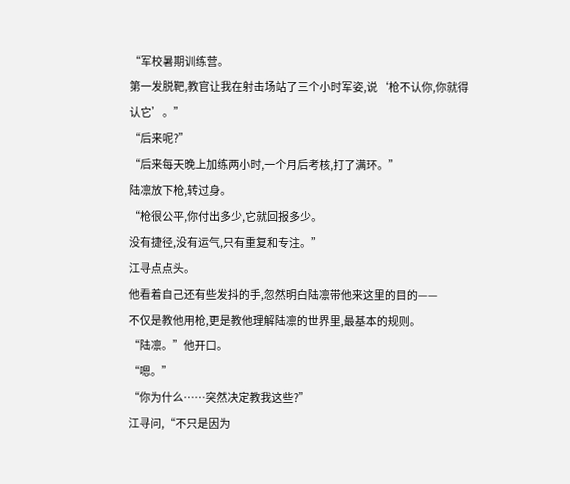“军校暑期训练营。
第一发脱靶,教官让我在射击场站了三个小时军姿,说‘枪不认你,你就得认它’。”
“后来呢?”
“后来每天晚上加练两小时,一个月后考核,打了满环。”
陆凛放下枪,转过身。
“枪很公平,你付出多少,它就回报多少。
没有捷径,没有运气,只有重复和专注。”
江寻点点头。
他看着自己还有些发抖的手,忽然明白陆凛带他来这里的目的——
不仅是教他用枪,更是教他理解陆凛的世界里,最基本的规则。
“陆凛。”他开口。
“嗯。”
“你为什么……突然决定教我这些?”
江寻问,“不只是因为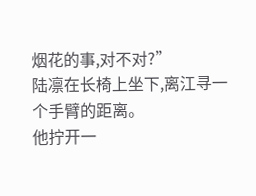烟花的事,对不对?”
陆凛在长椅上坐下,离江寻一个手臂的距离。
他拧开一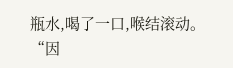瓶水,喝了一口,喉结滚动。
“因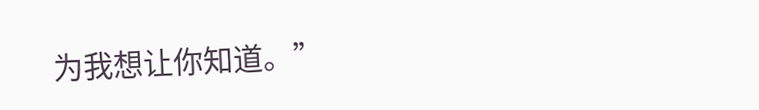为我想让你知道。”